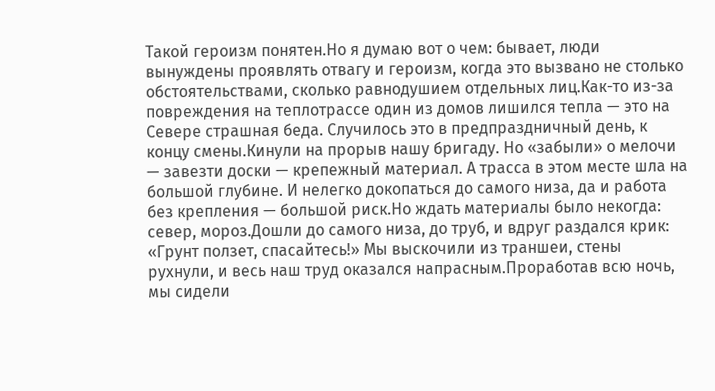Такой героизм понятен.Но я думаю вот о чем: бывает, люди вынуждены проявлять отвагу и героизм, когда это вызвано не столько обстоятельствами, сколько равнодушием отдельных лиц.Как-то из-за повреждения на теплотрассе один из домов лишился тепла — это на Севере страшная беда. Случилось это в предпраздничный день, к концу смены.Кинули на прорыв нашу бригаду. Но «забыли» о мелочи — завезти доски — крепежный материал. А трасса в этом месте шла на большой глубине. И нелегко докопаться до самого низа, да и работа без крепления — большой риск.Но ждать материалы было некогда: север, мороз.Дошли до самого низа, до труб, и вдруг раздался крик: «Грунт ползет, спасайтесь!» Мы выскочили из траншеи, стены рухнули, и весь наш труд оказался напрасным.Проработав всю ночь, мы сидели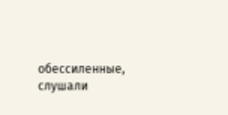обессиленные, слушали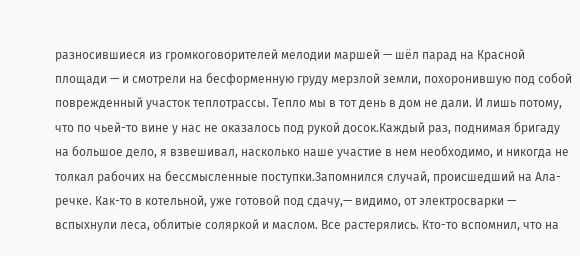разносившиеся из громкоговорителей мелодии маршей — шёл парад на Красной площади — и смотрели на бесформенную груду мерзлой земли, похоронившую под собой поврежденный участок теплотрассы. Тепло мы в тот день в дом не дали. И лишь потому, что по чьей-то вине у нас не оказалось под рукой досок.Каждый раз, поднимая бригаду на большое дело, я взвешивал, насколько наше участие в нем необходимо, и никогда не толкал рабочих на бессмысленные поступки.Запомнился случай, происшедший на Ала-речке. Как-то в котельной, уже готовой под сдачу,— видимо, от электросварки — вспыхнули леса, облитые соляркой и маслом. Все растерялись. Кто-то вспомнил, что на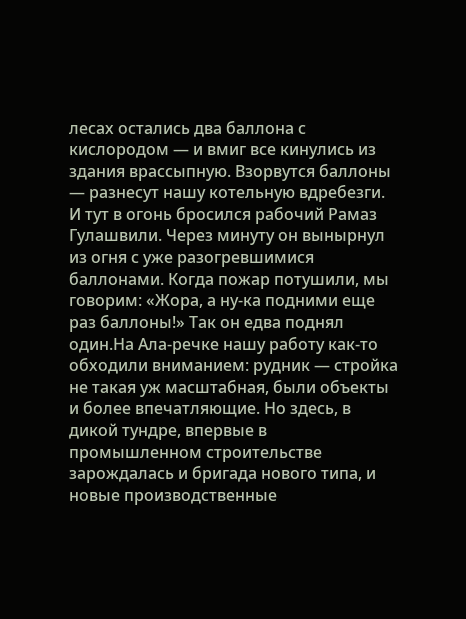лесах остались два баллона с кислородом — и вмиг все кинулись из здания врассыпную. Взорвутся баллоны — разнесут нашу котельную вдребезги. И тут в огонь бросился рабочий Рамаз Гулашвили. Через минуту он вынырнул из огня с уже разогревшимися баллонами. Когда пожар потушили, мы говорим: «Жора, а ну-ка подними еще раз баллоны!» Так он едва поднял один.На Ала-речке нашу работу как-то обходили вниманием: рудник — стройка не такая уж масштабная, были объекты и более впечатляющие. Но здесь, в дикой тундре, впервые в промышленном строительстве зарождалась и бригада нового типа, и новые производственные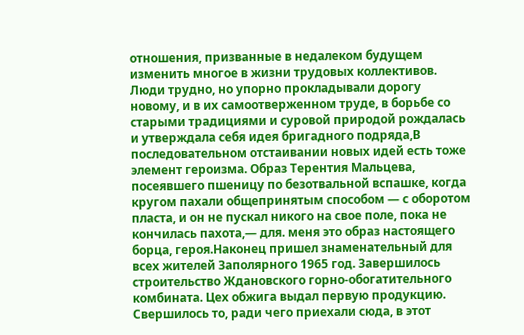отношения, призванные в недалеком будущем изменить многое в жизни трудовых коллективов. Люди трудно, но упорно прокладывали дорогу новому, и в их самоотверженном труде, в борьбе со старыми традициями и суровой природой рождалась и утверждала себя идея бригадного подряда,В последовательном отстаивании новых идей есть тоже элемент героизма. Образ Терентия Мальцева, посеявшего пшеницу по безотвальной вспашке, когда кругом пахали общепринятым способом — с оборотом пласта, и он не пускал никого на свое поле, пока не кончилась пахота,— для. меня это образ настоящего борца, героя.Наконец пришел знаменательный для всех жителей Заполярного 1965 год. Завершилось строительство Ждановского горно-обогатительного комбината. Цех обжига выдал первую продукцию. Свершилось то, ради чего приехали сюда, в этот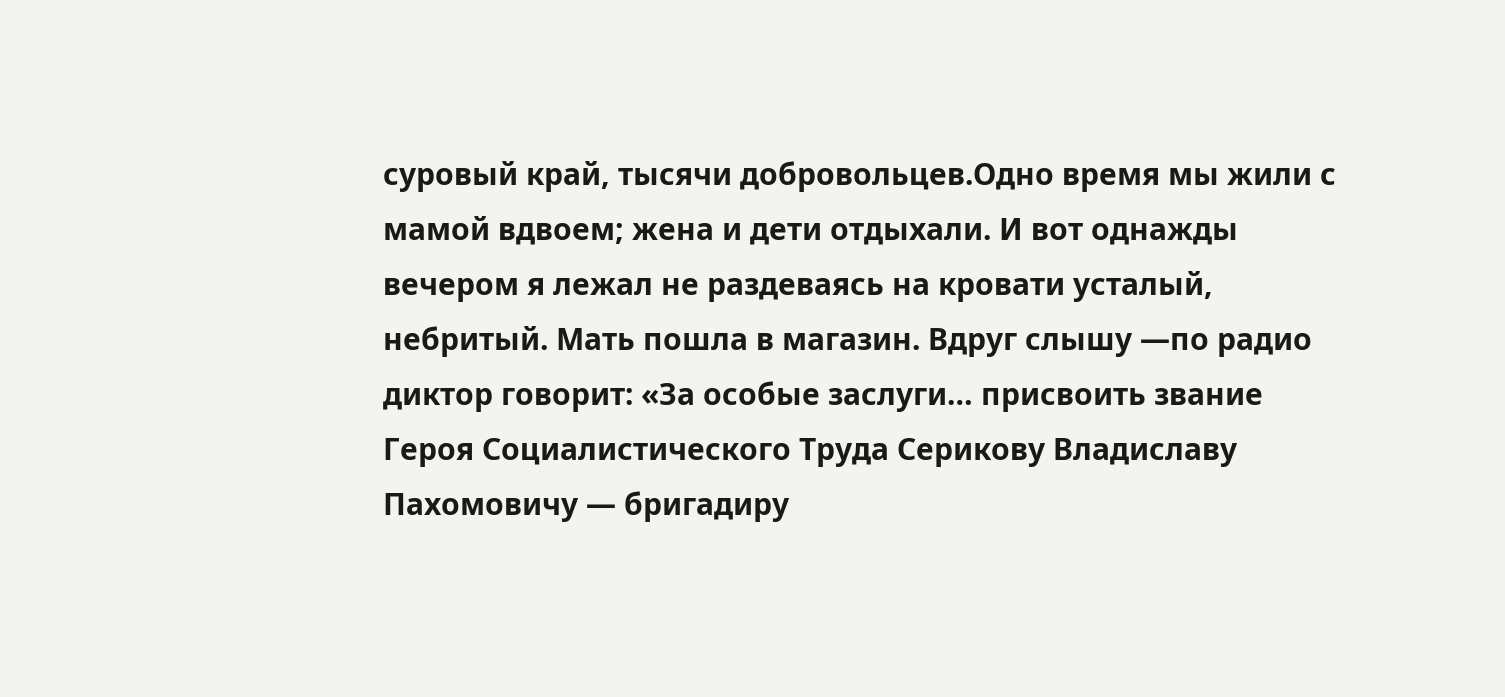суровый край, тысячи добровольцев.Одно время мы жили с мамой вдвоем; жена и дети отдыхали. И вот однажды вечером я лежал не раздеваясь на кровати усталый, небритый. Мать пошла в магазин. Вдруг слышу —по радио диктор говорит: «За особые заслуги… присвоить звание Героя Социалистического Труда Серикову Владиславу Пахомовичу — бригадиру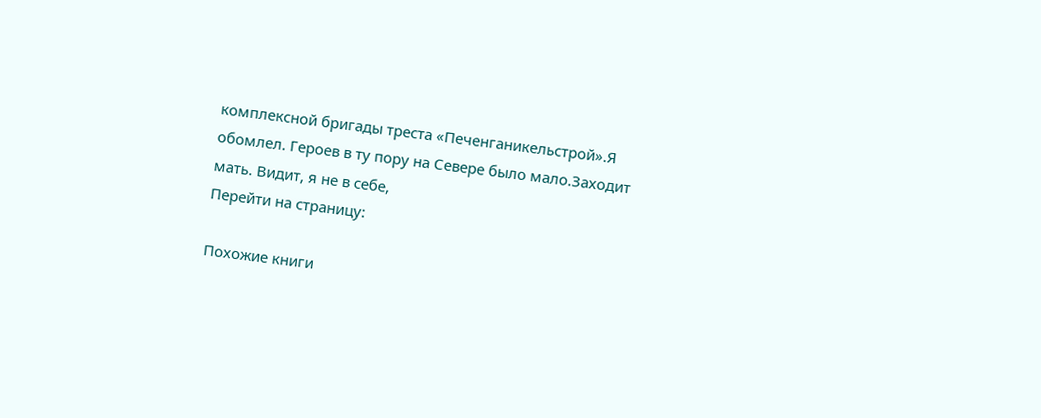комплексной бригады треста «Печенганикельстрой».Я обомлел. Героев в ту пору на Севере было мало.Заходит мать. Видит, я не в себе,
Перейти на страницу:

Похожие книги